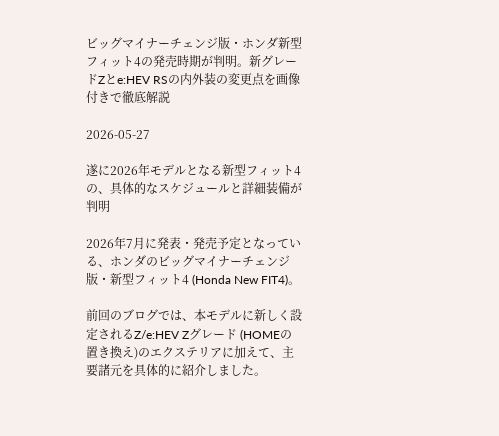ビッグマイナーチェンジ版・ホンダ新型フィット4の発売時期が判明。新グレードZとe:HEV RSの内外装の変更点を画像付きで徹底解説

2026-05-27

遂に2026年モデルとなる新型フィット4の、具体的なスケジュールと詳細装備が判明

2026年7月に発表・発売予定となっている、ホンダのビッグマイナーチェンジ版・新型フィット4 (Honda New FIT4)。

前回のブログでは、本モデルに新しく設定されるZ/e:HEV Zグレード (HOMEの置き換え)のエクステリアに加えて、主要諸元を具体的に紹介しました。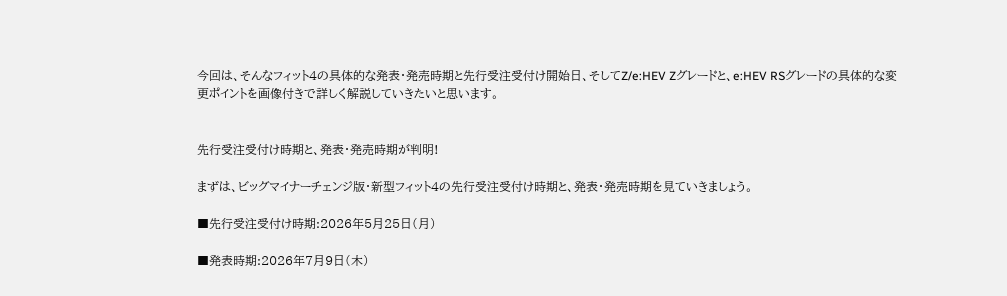今回は、そんなフィット4の具体的な発表・発売時期と先行受注受付け開始日、そしてZ/e:HEV Zグレードと、e:HEV RSグレードの具体的な変更ポイントを画像付きで詳しく解説していきたいと思います。


先行受注受付け時期と、発表・発売時期が判明!

まずは、ビッグマイナーチェンジ版・新型フィット4の先行受注受付け時期と、発表・発売時期を見ていきましょう。

■先行受注受付け時期:2026年5月25日(月)

■発表時期:2026年7月9日(木)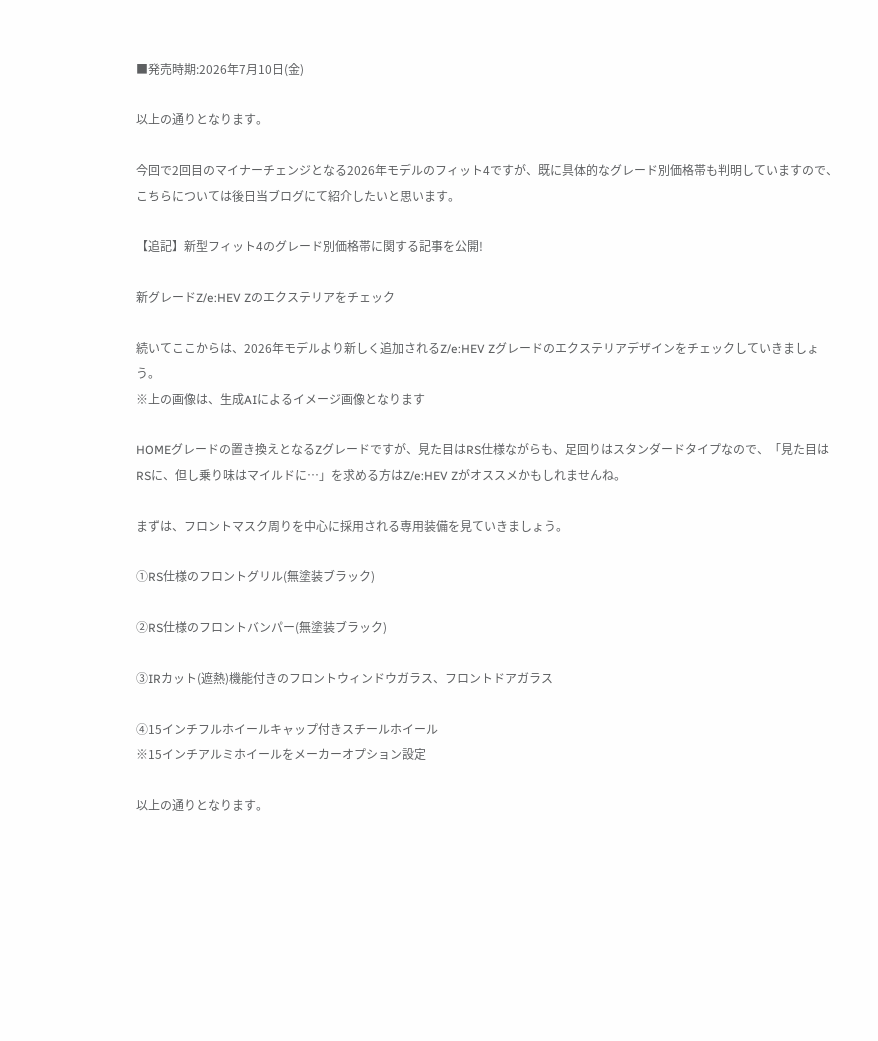■発売時期:2026年7月10日(金)

以上の通りとなります。

今回で2回目のマイナーチェンジとなる2026年モデルのフィット4ですが、既に具体的なグレード別価格帯も判明していますので、こちらについては後日当ブログにて紹介したいと思います。

【追記】新型フィット4のグレード別価格帯に関する記事を公開!

新グレードZ/e:HEV Zのエクステリアをチェック

続いてここからは、2026年モデルより新しく追加されるZ/e:HEV Zグレードのエクステリアデザインをチェックしていきましょう。
※上の画像は、生成AIによるイメージ画像となります

HOMEグレードの置き換えとなるZグレードですが、見た目はRS仕様ながらも、足回りはスタンダードタイプなので、「見た目はRSに、但し乗り味はマイルドに…」を求める方はZ/e:HEV Zがオススメかもしれませんね。

まずは、フロントマスク周りを中心に採用される専用装備を見ていきましょう。

➀RS仕様のフロントグリル(無塗装ブラック)

②RS仕様のフロントバンパー(無塗装ブラック)

③IRカット(遮熱)機能付きのフロントウィンドウガラス、フロントドアガラス

④15インチフルホイールキャップ付きスチールホイール
※15インチアルミホイールをメーカーオプション設定

以上の通りとなります。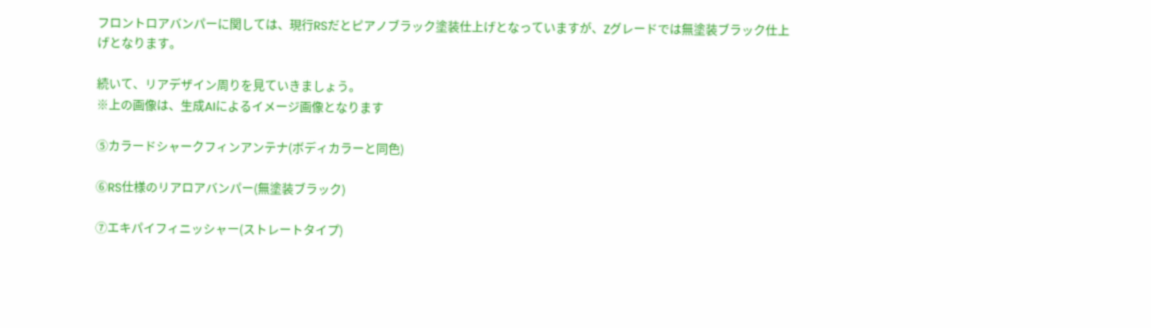フロントロアバンパーに関しては、現行RSだとピアノブラック塗装仕上げとなっていますが、Zグレードでは無塗装ブラック仕上げとなります。

続いて、リアデザイン周りを見ていきましょう。
※上の画像は、生成AIによるイメージ画像となります

⑤カラードシャークフィンアンテナ(ボディカラーと同色)

⑥RS仕様のリアロアバンパー(無塗装ブラック)

⑦エキパイフィニッシャー(ストレートタイプ)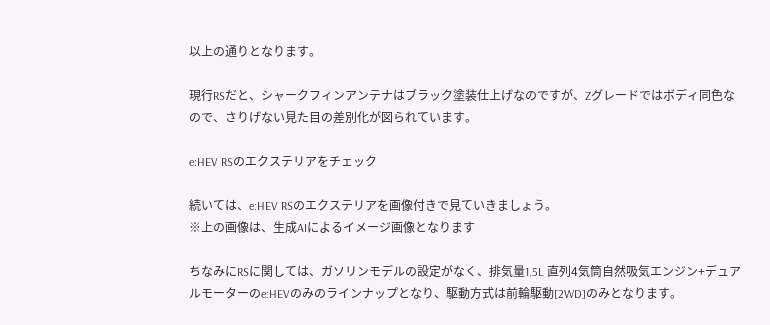以上の通りとなります。

現行RSだと、シャークフィンアンテナはブラック塗装仕上げなのですが、Zグレードではボディ同色なので、さりげない見た目の差別化が図られています。

e:HEV RSのエクステリアをチェック

続いては、e:HEV RSのエクステリアを画像付きで見ていきましょう。
※上の画像は、生成AIによるイメージ画像となります

ちなみにRSに関しては、ガソリンモデルの設定がなく、排気量1.5L 直列4気筒自然吸気エンジン+デュアルモーターのe:HEVのみのラインナップとなり、駆動方式は前輪駆動[2WD]のみとなります。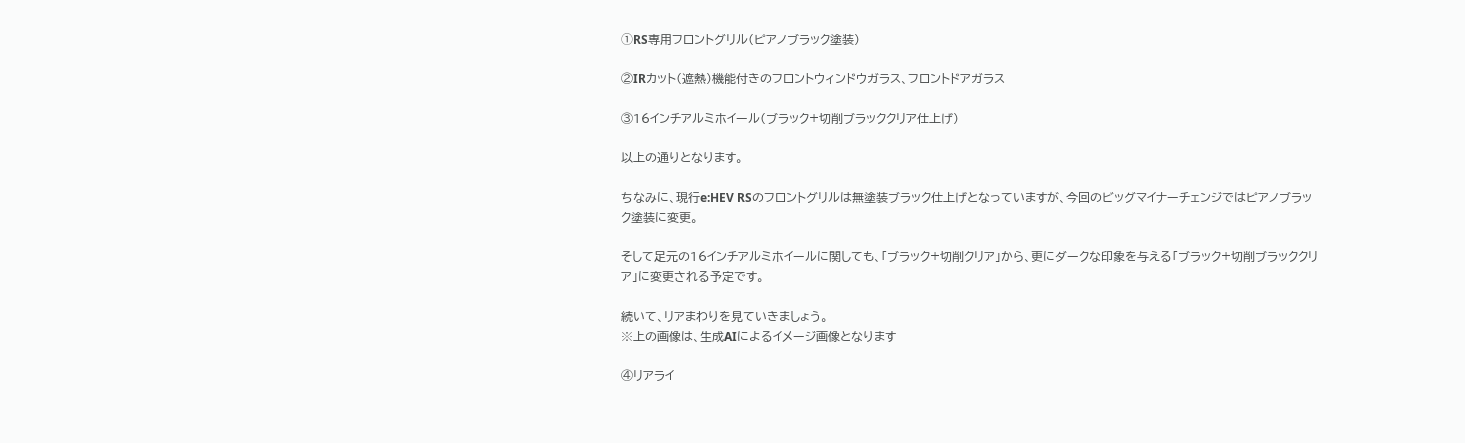➀RS専用フロントグリル(ピアノブラック塗装)

②IRカット(遮熱)機能付きのフロントウィンドウガラス、フロントドアガラス

③16インチアルミホイール(ブラック+切削ブラッククリア仕上げ)

以上の通りとなります。

ちなみに、現行e:HEV RSのフロントグリルは無塗装ブラック仕上げとなっていますが、今回のビッグマイナーチェンジではピアノブラック塗装に変更。

そして足元の16インチアルミホイールに関しても、「ブラック+切削クリア」から、更にダークな印象を与える「ブラック+切削ブラッククリア」に変更される予定です。

続いて、リアまわりを見ていきましょう。
※上の画像は、生成AIによるイメージ画像となります

④リアライ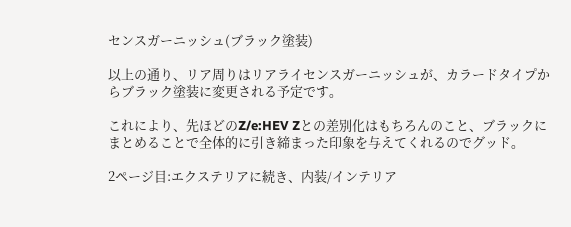センスガーニッシュ(ブラック塗装)

以上の通り、リア周りはリアライセンスガーニッシュが、カラードタイプからブラック塗装に変更される予定です。

これにより、先ほどのZ/e:HEV Zとの差別化はもちろんのこと、ブラックにまとめることで全体的に引き締まった印象を与えてくれるのでグッド。

2ページ目:エクステリアに続き、内装/インテリア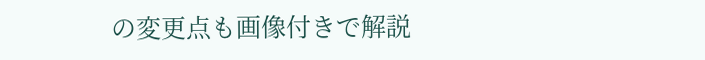の変更点も画像付きで解説